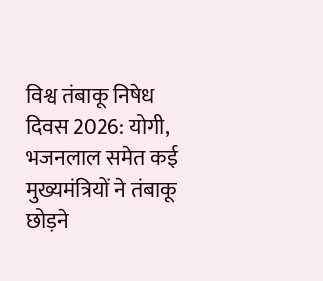विश्व तंबाकू निषेध दिवस 2026: योगी, भजनलाल समेत कई मुख्यमंत्रियों ने तंबाकू छोड़ने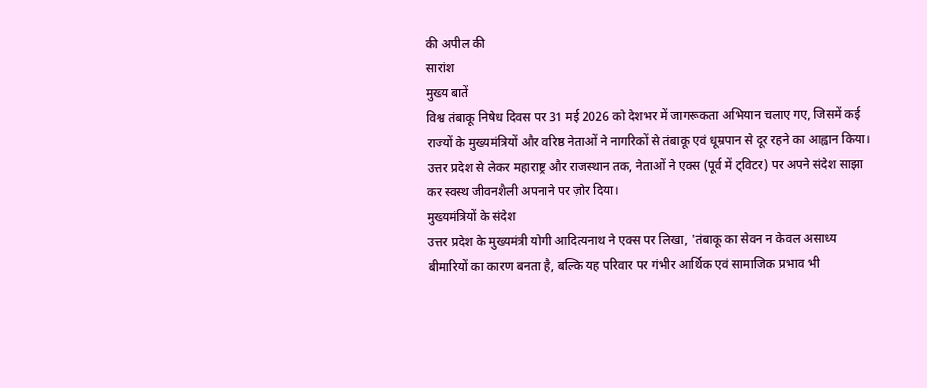की अपील की
सारांश
मुख्य बातें
विश्व तंबाकू निषेध दिवस पर 31 मई 2026 को देशभर में जागरूकता अभियान चलाए गए, जिसमें कई राज्यों के मुख्यमंत्रियों और वरिष्ठ नेताओं ने नागरिकों से तंबाकू एवं धूम्रपान से दूर रहने का आह्वान किया। उत्तर प्रदेश से लेकर महाराष्ट्र और राजस्थान तक, नेताओं ने एक्स (पूर्व में ट्विटर) पर अपने संदेश साझा कर स्वस्थ जीवनशैली अपनाने पर ज़ोर दिया।
मुख्यमंत्रियों के संदेश
उत्तर प्रदेश के मुख्यमंत्री योगी आदित्यनाथ ने एक्स पर लिखा, 'तंबाकू का सेवन न केवल असाध्य बीमारियों का कारण बनता है, बल्कि यह परिवार पर गंभीर आर्थिक एवं सामाजिक प्रभाव भी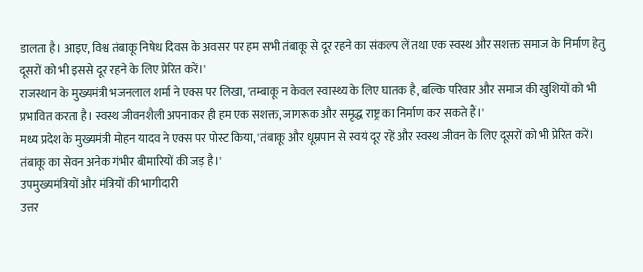डालता है। आइए, विश्व तंबाकू निषेध दिवस के अवसर पर हम सभी तंबाकू से दूर रहने का संकल्प लें तथा एक स्वस्थ और सशक्त समाज के निर्माण हेतु दूसरों को भी इससे दूर रहने के लिए प्रेरित करें।'
राजस्थान के मुख्यमंत्री भजनलाल शर्मा ने एक्स पर लिखा, 'तम्बाकू न केवल स्वास्थ्य के लिए घातक है, बल्कि परिवार और समाज की खुशियों को भी प्रभावित करता है। स्वस्थ जीवनशैली अपनाकर ही हम एक सशक्त, जागरूक और समृद्ध राष्ट्र का निर्माण कर सकते हैं।'
मध्य प्रदेश के मुख्यमंत्री मोहन यादव ने एक्स पर पोस्ट किया, 'तंबाकू और धूम्रपान से स्वयं दूर रहें और स्वस्थ जीवन के लिए दूसरों को भी प्रेरित करें। तंबाकू का सेवन अनेक गंभीर बीमारियों की जड़ है।'
उपमुख्यमंत्रियों और मंत्रियों की भागीदारी
उत्तर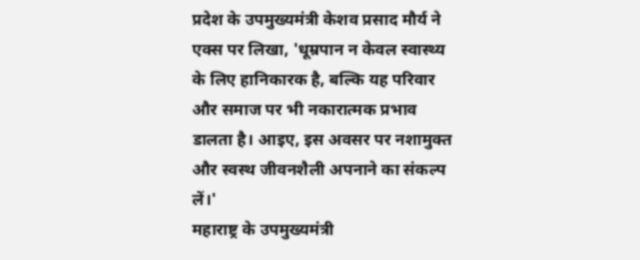प्रदेश के उपमुख्यमंत्री केशव प्रसाद मौर्य ने एक्स पर लिखा, 'धूम्रपान न केवल स्वास्थ्य के लिए हानिकारक है, बल्कि यह परिवार और समाज पर भी नकारात्मक प्रभाव डालता है। आइए, इस अवसर पर नशामुक्त और स्वस्थ जीवनशैली अपनाने का संकल्प लें।'
महाराष्ट्र के उपमुख्यमंत्री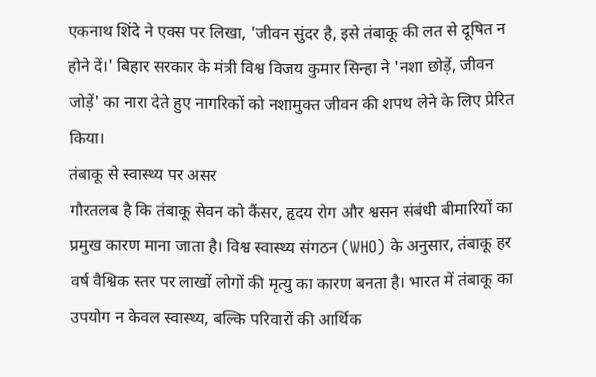एकनाथ शिंदे ने एक्स पर लिखा, 'जीवन सुंदर है, इसे तंबाकू की लत से दूषित न होने दें।' बिहार सरकार के मंत्री विश्व विजय कुमार सिन्हा ने 'नशा छोड़ें, जीवन जोड़ें' का नारा देते हुए नागरिकों को नशामुक्त जीवन की शपथ लेने के लिए प्रेरित किया।
तंबाकू से स्वास्थ्य पर असर
गौरतलब है कि तंबाकू सेवन को कैंसर, हृदय रोग और श्वसन संबंधी बीमारियों का प्रमुख कारण माना जाता है। विश्व स्वास्थ्य संगठन (WHO) के अनुसार, तंबाकू हर वर्ष वैश्विक स्तर पर लाखों लोगों की मृत्यु का कारण बनता है। भारत में तंबाकू का उपयोग न केवल स्वास्थ्य, बल्कि परिवारों की आर्थिक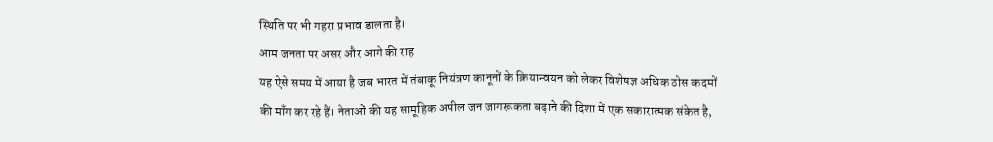स्थिति पर भी गहरा प्रभाव डालता है।
आम जनता पर असर और आगे की राह
यह ऐसे समय में आया है जब भारत में तंबाकू नियंत्रण कानूनों के क्रियान्वयन को लेकर विशेषज्ञ अधिक ठोस कदमों की माँग कर रहे हैं। नेताओं की यह सामूहिक अपील जन जागरूकता बढ़ाने की दिशा में एक सकारात्मक संकेत है,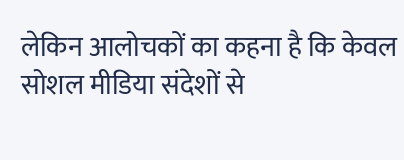लेकिन आलोचकों का कहना है कि केवल सोशल मीडिया संदेशों से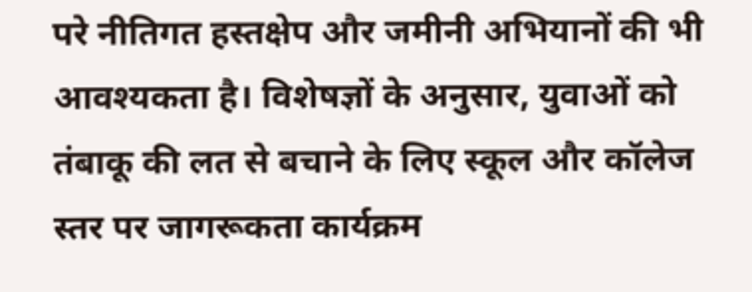परे नीतिगत हस्तक्षेप और जमीनी अभियानों की भी आवश्यकता है। विशेषज्ञों के अनुसार, युवाओं को तंबाकू की लत से बचाने के लिए स्कूल और कॉलेज स्तर पर जागरूकता कार्यक्रम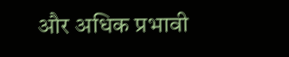और अधिक प्रभावी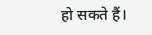हो सकते हैं।